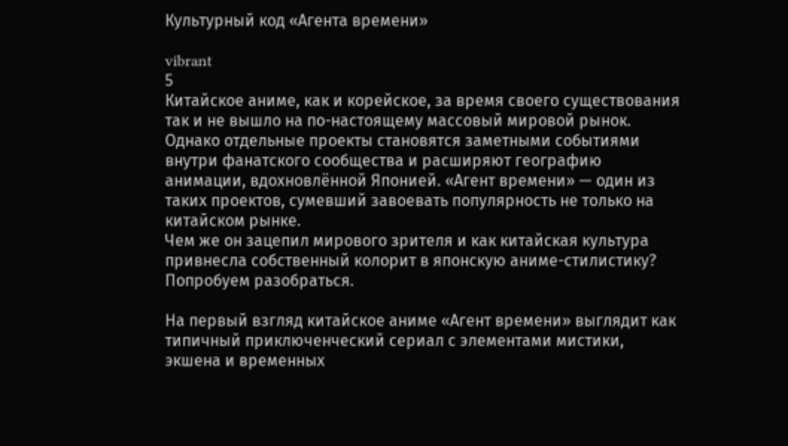Культурный код «Агента времени»

vibrant
5
Китайское аниме, как и корейское, за время своего существования так и не вышло на по-настоящему массовый мировой рынок. Однако отдельные проекты становятся заметными событиями внутри фанатского сообщества и расширяют географию анимации, вдохновлённой Японией. «Агент времени» — один из таких проектов, сумевший завоевать популярность не только на китайском рынке.
Чем же он зацепил мирового зрителя и как китайская культура привнесла собственный колорит в японскую аниме-стилистику? Попробуем разобраться.

На первый взгляд китайское аниме «Агент времени» выглядит как типичный приключенческий сериал с элементами мистики, экшена и временных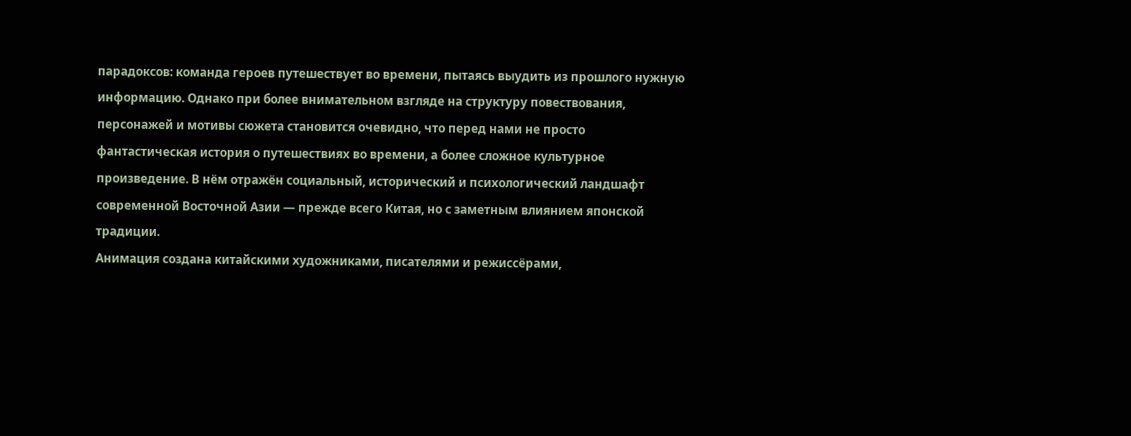парадоксов: команда героев путешествует во времени, пытаясь выудить из прошлого нужную информацию. Однако при более внимательном взгляде на структуру повествования, персонажей и мотивы сюжета становится очевидно, что перед нами не просто фантастическая история о путешествиях во времени, а более сложное культурное произведение. В нём отражён социальный, исторический и психологический ландшафт современной Восточной Азии — прежде всего Китая, но с заметным влиянием японской традиции.
Анимация создана китайскими художниками, писателями и режиссёрами,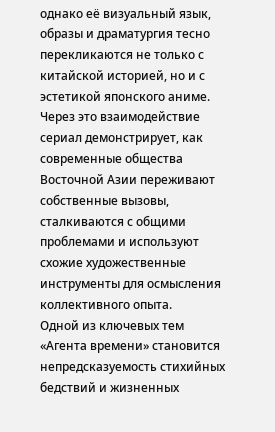однако её визуальный язык, образы и драматургия тесно перекликаются не только с китайской историей, но и с эстетикой японского аниме. Через это взаимодействие сериал демонстрирует, как современные общества Восточной Азии переживают собственные вызовы, сталкиваются с общими проблемами и используют схожие художественные инструменты для осмысления коллективного опыта.
Одной из ключевых тем «Агента времени» становится непредсказуемость стихийных бедствий и жизненных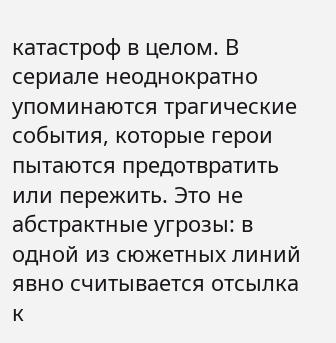катастроф в целом. В сериале неоднократно упоминаются трагические события, которые герои пытаются предотвратить или пережить. Это не абстрактные угрозы: в одной из сюжетных линий явно считывается отсылка к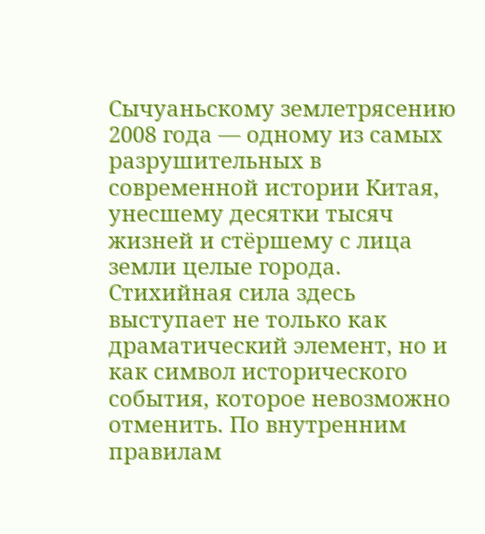Сычуаньскому землетрясению 2008 года — одному из самых разрушительных в современной истории Китая, унесшему десятки тысяч жизней и стёршему с лица земли целые города. Стихийная сила здесь выступает не только как драматический элемент, но и как символ исторического события, которое невозможно отменить. По внутренним правилам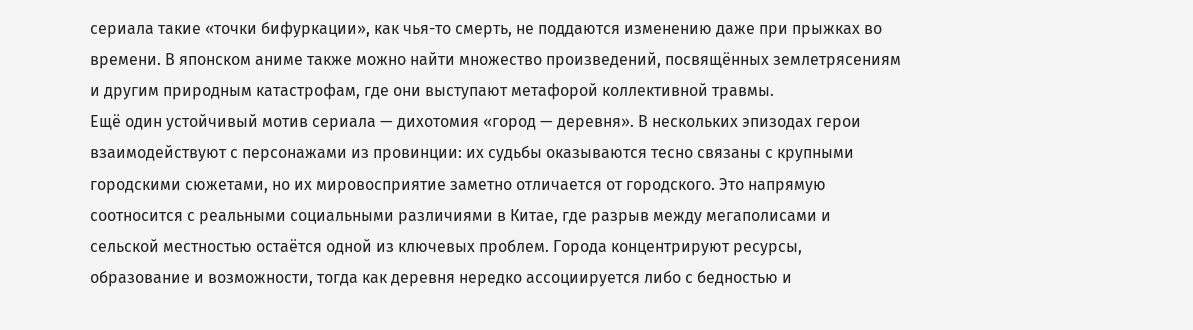сериала такие «точки бифуркации», как чья-то смерть, не поддаются изменению даже при прыжках во времени. В японском аниме также можно найти множество произведений, посвящённых землетрясениям и другим природным катастрофам, где они выступают метафорой коллективной травмы.
Ещё один устойчивый мотив сериала — дихотомия «город — деревня». В нескольких эпизодах герои взаимодействуют с персонажами из провинции: их судьбы оказываются тесно связаны с крупными городскими сюжетами, но их мировосприятие заметно отличается от городского. Это напрямую соотносится с реальными социальными различиями в Китае, где разрыв между мегаполисами и сельской местностью остаётся одной из ключевых проблем. Города концентрируют ресурсы, образование и возможности, тогда как деревня нередко ассоциируется либо с бедностью и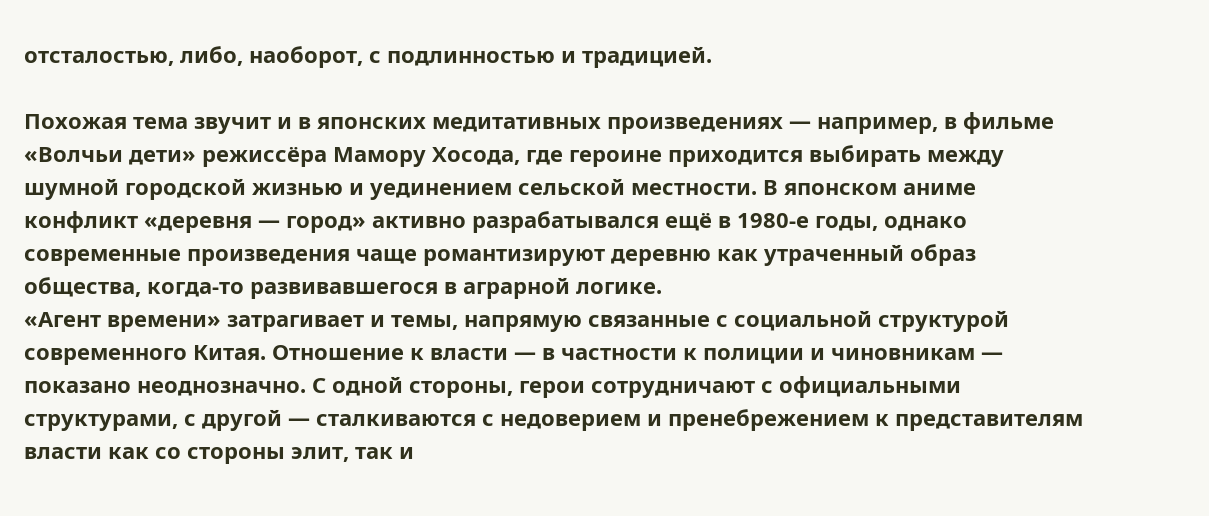отсталостью, либо, наоборот, с подлинностью и традицией.

Похожая тема звучит и в японских медитативных произведениях — например, в фильме «Волчьи дети» режиссёра Мамору Хосода, где героине приходится выбирать между шумной городской жизнью и уединением сельской местности. В японском аниме конфликт «деревня — город» активно разрабатывался ещё в 1980-е годы, однако современные произведения чаще романтизируют деревню как утраченный образ общества, когда-то развивавшегося в аграрной логике.
«Агент времени» затрагивает и темы, напрямую связанные с социальной структурой современного Китая. Отношение к власти — в частности к полиции и чиновникам — показано неоднозначно. С одной стороны, герои сотрудничают с официальными структурами, с другой — сталкиваются с недоверием и пренебрежением к представителям власти как со стороны элит, так и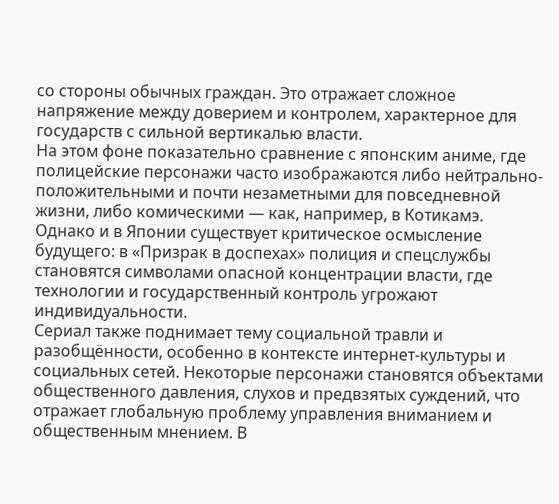со стороны обычных граждан. Это отражает сложное напряжение между доверием и контролем, характерное для государств с сильной вертикалью власти.
На этом фоне показательно сравнение с японским аниме, где полицейские персонажи часто изображаются либо нейтрально-положительными и почти незаметными для повседневной жизни, либо комическими — как, например, в Котикамэ. Однако и в Японии существует критическое осмысление будущего: в «Призрак в доспехах» полиция и спецслужбы становятся символами опасной концентрации власти, где технологии и государственный контроль угрожают индивидуальности.
Сериал также поднимает тему социальной травли и разобщённости, особенно в контексте интернет-культуры и социальных сетей. Некоторые персонажи становятся объектами общественного давления, слухов и предвзятых суждений, что отражает глобальную проблему управления вниманием и общественным мнением. В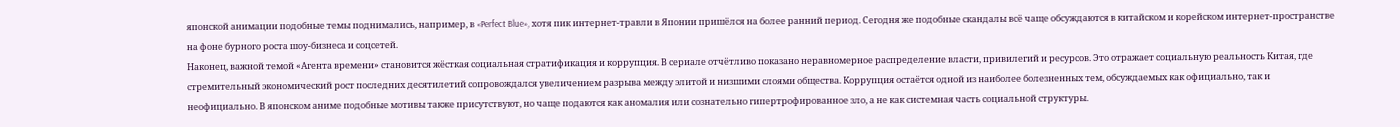японской анимации подобные темы поднимались, например, в «Perfect Blue», хотя пик интернет-травли в Японии пришёлся на более ранний период. Сегодня же подобные скандалы всё чаще обсуждаются в китайском и корейском интернет-пространстве на фоне бурного роста шоу-бизнеса и соцсетей.
Наконец, важной темой «Агента времени» становится жёсткая социальная стратификация и коррупция. В сериале отчётливо показано неравномерное распределение власти, привилегий и ресурсов. Это отражает социальную реальность Китая, где стремительный экономический рост последних десятилетий сопровождался увеличением разрыва между элитой и низшими слоями общества. Коррупция остаётся одной из наиболее болезненных тем, обсуждаемых как официально, так и неофициально. В японском аниме подобные мотивы также присутствуют, но чаще подаются как аномалия или сознательно гипертрофированное зло, а не как системная часть социальной структуры.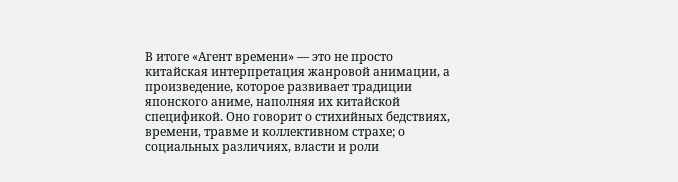В итоге «Агент времени» — это не просто китайская интерпретация жанровой анимации, а произведение, которое развивает традиции японского аниме, наполняя их китайской спецификой. Оно говорит о стихийных бедствиях, времени, травме и коллективном страхе; о социальных различиях, власти и роли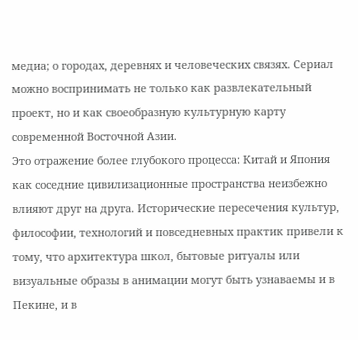медиа; о городах, деревнях и человеческих связях. Сериал можно воспринимать не только как развлекательный проект, но и как своеобразную культурную карту современной Восточной Азии.
Это отражение более глубокого процесса: Китай и Япония как соседние цивилизационные пространства неизбежно влияют друг на друга. Исторические пересечения культур, философии, технологий и повседневных практик привели к тому, что архитектура школ, бытовые ритуалы или визуальные образы в анимации могут быть узнаваемы и в Пекине, и в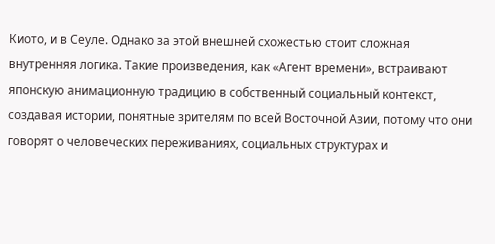Киото, и в Сеуле. Однако за этой внешней схожестью стоит сложная внутренняя логика. Такие произведения, как «Агент времени», встраивают японскую анимационную традицию в собственный социальный контекст, создавая истории, понятные зрителям по всей Восточной Азии, потому что они говорят о человеческих переживаниях, социальных структурах и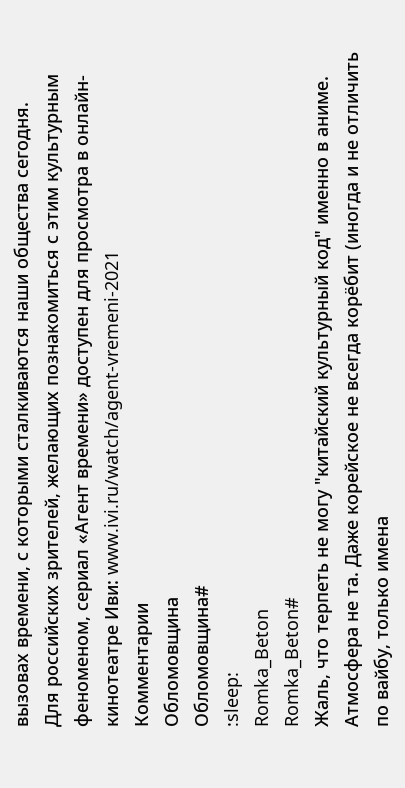вызовах времени, с которыми сталкиваются наши общества сегодня.
Для российских зрителей, желающих познакомиться с этим культурным феноменом, сериал «Агент времени» доступен для просмотра в онлайн-кинотеатре Иви: www.ivi.ru/watch/agent-vremeni-2021
Комментарии
Обломовщина
Обломовщина#
:sleep:
Romka_Beton
Romka_Beton#
Жаль, что терпеть не могу "китайский культурный код" именно в аниме. Атмосфера не та. Даже корейское не всегда корёбит (иногда и не отличить по вайбу, только имена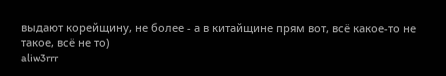выдают корейщину, не более - а в китайщине прям вот, всё какое-то не такое, всё не то)
aliw3rrr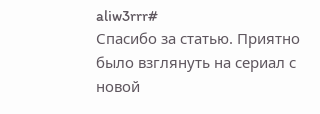aliw3rrr#
Спасибо за статью. Приятно было взглянуть на сериал с новой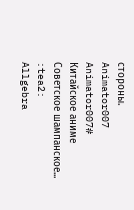стороны.
Animator007
Animator007#
Китайское аниме
Советское шампанское... :tea2:
Allgebra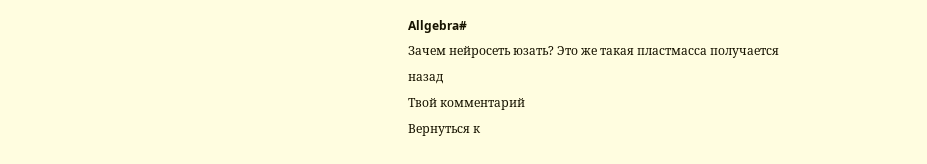Allgebra#
Зачем нейросеть юзать? Это же такая пластмасса получается
назад
Твой комментарий
Вернуться к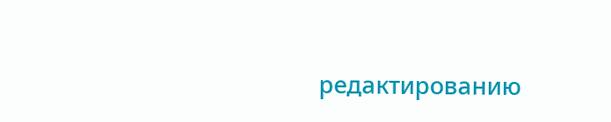редактированию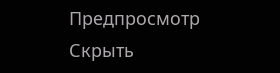Предпросмотр
Скрыть